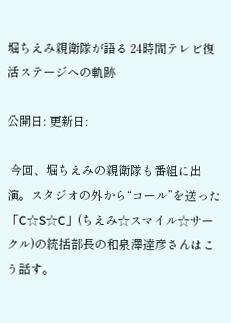堀ちえみ親衛隊が語る 24時間テレビ復活ステージへの軌跡

公開日: 更新日:

 今回、堀ちえみの親衛隊も番組に出演。スタジオの外から“コール”を送った「C☆S☆C」(ちえみ☆スマイル☆サークル)の統括部長の和泉澤達彦さんはこう話す。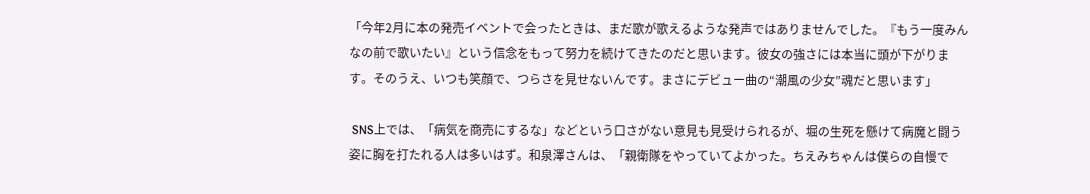「今年2月に本の発売イベントで会ったときは、まだ歌が歌えるような発声ではありませんでした。『もう一度みんなの前で歌いたい』という信念をもって努力を続けてきたのだと思います。彼女の強さには本当に頭が下がります。そのうえ、いつも笑顔で、つらさを見せないんです。まさにデビュー曲の“潮風の少女”魂だと思います」

 SNS上では、「病気を商売にするな」などという口さがない意見も見受けられるが、堀の生死を懸けて病魔と闘う姿に胸を打たれる人は多いはず。和泉澤さんは、「親衛隊をやっていてよかった。ちえみちゃんは僕らの自慢で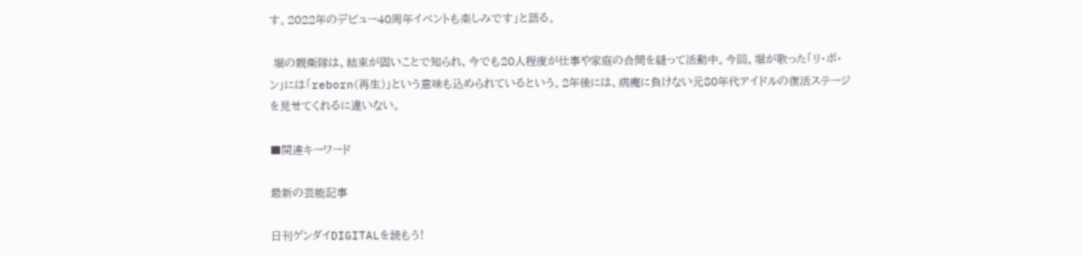す。2022年のデビュー40周年イベントも楽しみです」と語る。

 堀の親衛隊は、結束が固いことで知られ、今でも20人程度が仕事や家庭の合間を縫って活動中。今回、堀が歌った「リ・ボ・ン」には「reborn(再生)」という意味も込められているという。2年後には、病魔に負けない元80年代アイドルの復活ステージを見せてくれるに違いない。

■関連キーワード

最新の芸能記事

日刊ゲンダイDIGITALを読もう!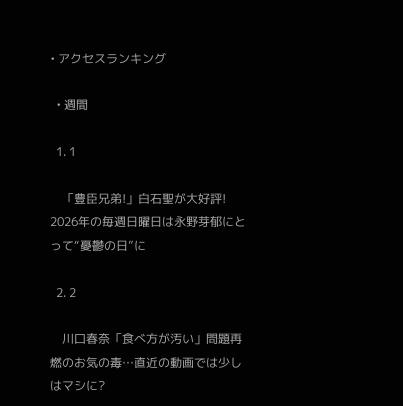• アクセスランキング

  • 週間

  1. 1

    「豊臣兄弟!」白石聖が大好評! 2026年の毎週日曜日は永野芽郁にとって“憂鬱の日”に

  2. 2

    川口春奈「食べ方が汚い」問題再燃のお気の毒…直近の動画では少しはマシに?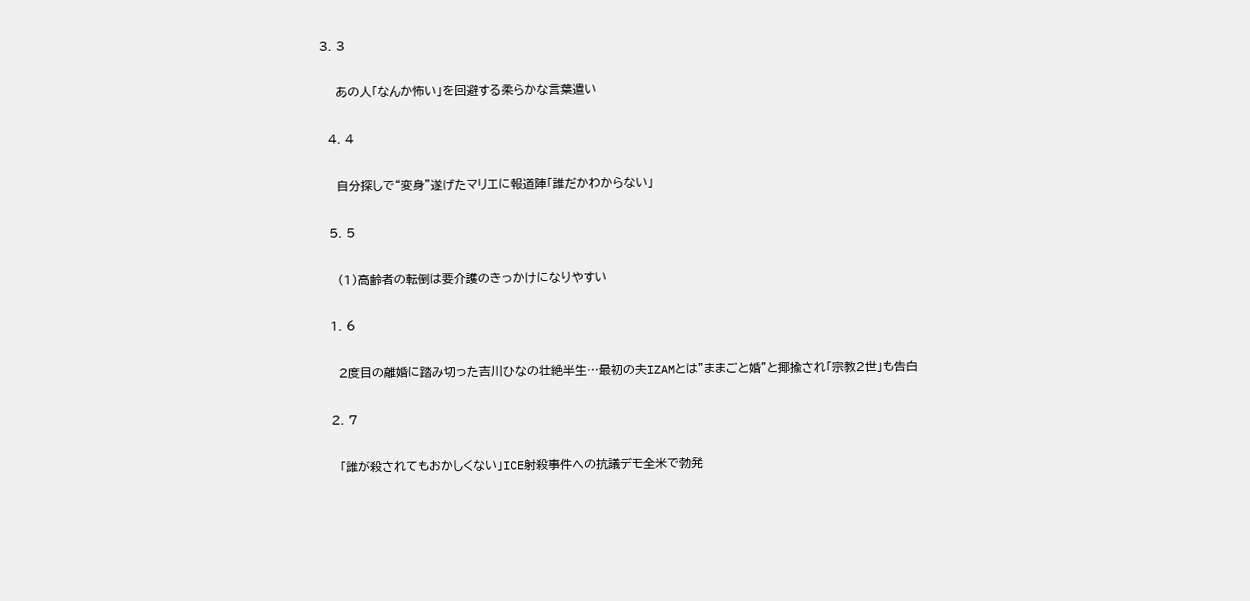3. 3

    あの人「なんか怖い」を回避する柔らかな言葉遣い

  4. 4

    自分探しで“変身”遂げたマリエに報道陣「誰だかわからない」

  5. 5

    (1)高齢者の転倒は要介護のきっかけになりやすい

  1. 6

    2度目の離婚に踏み切った吉川ひなの壮絶半生…最初の夫IZAMとは"ままごと婚"と揶揄され「宗教2世」も告白

  2. 7

    「誰が殺されてもおかしくない」ICE射殺事件への抗議デモ全米で勃発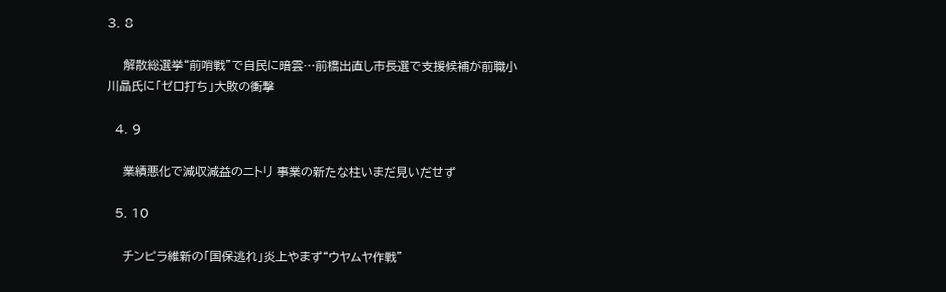3. 8

    解散総選挙“前哨戦”で自民に暗雲…前橋出直し市長選で支援候補が前職小川晶氏に「ゼロ打ち」大敗の衝撃

  4. 9

    業績悪化で減収減益のニトリ 事業の新たな柱いまだ見いだせず

  5. 10

    チンピラ維新の「国保逃れ」炎上やまず“ウヤムヤ作戦”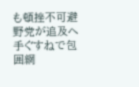も頓挫不可避 野党が追及へ手ぐすねで包囲網